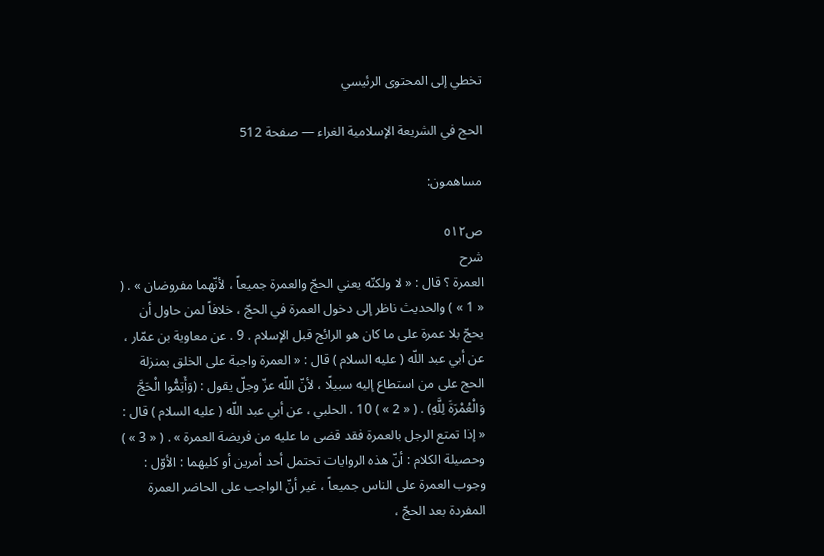تخطي إلى المحتوى الرئيسي

الحج في الشريعة الإسلامية الغراء — صفحة 512

مساهمون:

ص٥١٢
شرح
العمرة ؟ قال : « لا ولكنّه يعني الحجّ والعمرة جميعاً ، لأنّهما مفروضان » . ( « 1 » ) والحديث ناظر إلى دخول العمرة في الحجّ ، خلافاً لمن حاول أن يحجّ بلا عمرة على ما كان هو الرائج قبل الإسلام . 9 . عن معاوية بن عمّار ، عن أبي عبد اللّه ( عليه السلام ) قال : « العمرة واجبة على الخلق بمنزلة الحج على من استطاع إليه سبيلًا ، لأنّ اللّه عزّ وجلّ يقول : (وَأَتِمُّوا الْحَجَّ وَالْعُمْرَةَ لِلَّهِ) . ( « 2 » ) 10 . الحلبي ، عن أبي عبد اللّه ( عليه السلام ) قال : « إذا تمتع الرجل بالعمرة فقد قضى ما عليه من فريضة العمرة » . ( « 3 » ) وحصيلة الكلام : أنّ هذه الروايات تحتمل أحد أمرين أو كليهما : الأوّل : وجوب العمرة على الناس جميعاً ، غير أنّ الواجب على الحاضر العمرة المفردة بعد الحجّ ،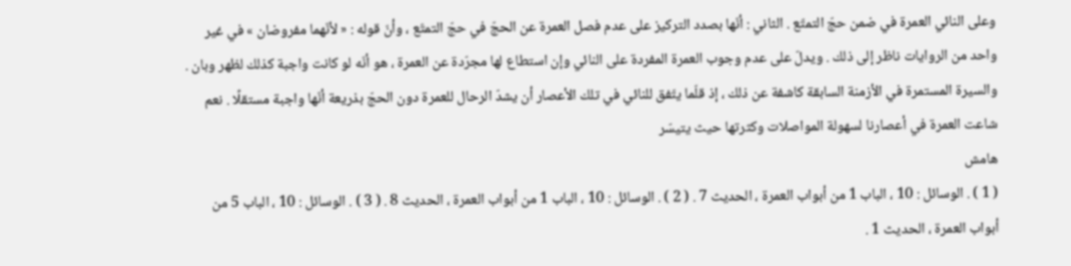وعلى النائي العمرة في ضمن حجّ التمتّع . الثاني : أنّها بصدد التركيز على عدم فصل العمرة عن الحجّ في حجّ التمتّع ، وأنّ قوله : « لأنّهما مفروضان » في غير واحد من الروايات ناظر إلى ذلك . ويدلّ على عدم وجوب العمرة المفردة على النائي وإن استطاع لها مجرّدة عن العمرة ، هو أنّه لو كانت واجبة كذلك لظهر وبان . والسيرة المستمرة في الأزمنة السابقة كاشفة عن ذلك ، إذ قلّما يتّفق للنائي في تلك الأعصار أن يشدّ الرحال للعمرة دون الحجّ بذريعة أنّها واجبة مستقلًا . نعم شاعت العمرة في أعصارنا لسهولة المواصلات وكثرتها حيث يتيسّر
هامش
( 1 ) . الوسائل : 10 ، الباب 1 من أبواب العمرة ، الحديث 7 . ( 2 ) . الوسائل : 10 ، الباب 1 من أبواب العمرة ، الحديث 8 . ( 3 ) . الوسائل : 10 ، الباب 5 من أبواب العمرة ، الحديث 1 .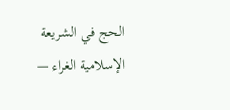الحج في الشريعة الإسلامية الغراء —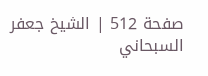صفحة 512 | الشيخ جعفر السبحاني